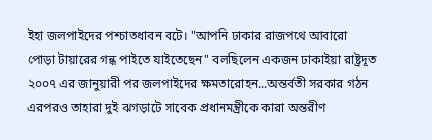ইহা জলপাইদের পশ্চাতধাবন বটে। "আপনি ঢাকার রাজপথে আবারো
পোড়া টায়ারের গন্ধ পাইতে যাইতেছেন" বলছিলেন একজন ঢাকাইয়া রাষ্ট্রদূত ২০০৭ এর জানুয়ারী পর জলপাইদের ক্ষমতারোহন...অন্তর্বতী সরকার গঠন এরপরও তাহারা দুই ঝগড়াটে সাবেক প্রধানমন্ত্রীকে কারা অন্তরীণ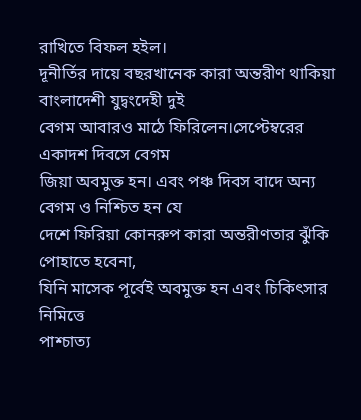রাখিতে বিফল হইল।
দূনীর্তির দায়ে বছরখানেক কারা অন্তরীণ থাকিয়া বাংলাদেশী যুদ্বংদেহী দুই
বেগম আবারও মাঠে ফিরিলেন।সেপ্টেম্বরের একাদশ দিবসে বেগম
জিয়া অবমুক্ত হন। এবং পঞ্চ দিবস বাদে অন্য বেগম ও নিশ্চিত হন যে
দেশে ফিরিয়া কোনরুপ কারা অন্তরীণতার ঝুঁকি পোহাতে হবেনা,
যিনি মাসেক পূর্বেই অবমুক্ত হন এবং চিকিৎসার নিমিত্তে
পাশ্চাত্য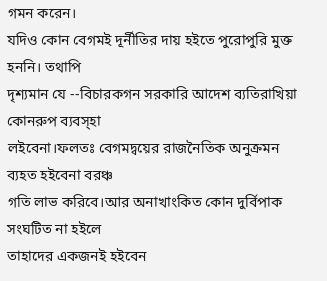গমন করেন।
যদিও কোন বেগমই দূর্নীতির দায় হইতে পুরোপুরি মুক্ত হননি। তথাপি
দৃশ্যমান যে --বিচারকগন সরকারি আদেশ ব্যতিরাখিয়া কোনরুপ ব্যবস্হা
লইবেনা।ফলতঃ বেগমদ্বয়ের রাজনৈতিক অনুক্রমন ব্যহত হইবেনা বরঞ্চ
গতি লাভ করিবে।আর অনাখাংকিত কোন দুর্বিপাক সংঘটিত না হইলে
তাহাদের একজনই হইবেন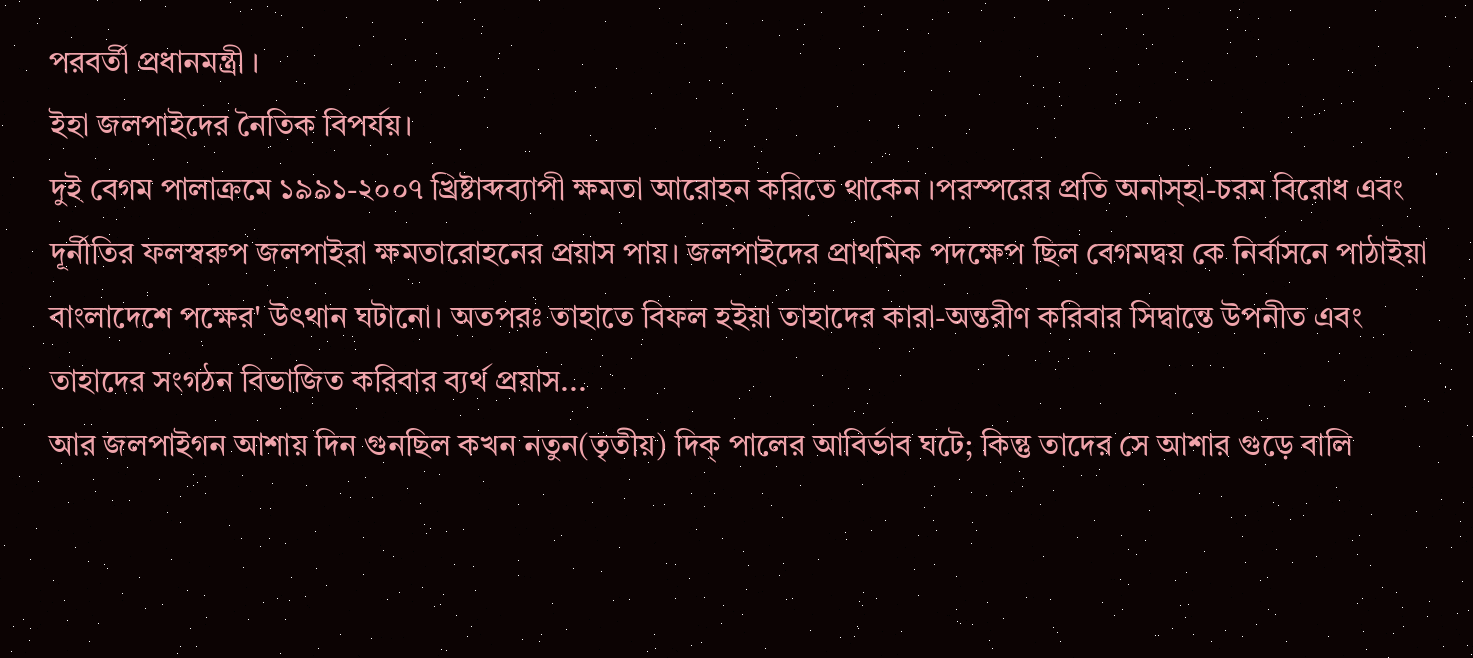পরবর্তী প্রধানমন্ত্রী ।
ইহা জলপাইদের নৈতিক বিপর্যয়।
দুই বেগম পালাক্রমে ১৯৯১-২০০৭ খ্রিষ্টাব্দব্যাপী ক্ষমতা আরোহন করিতে থাকেন ।পরস্পরের প্রতি অনাস্হা-চরম বিরোধ এবং দূর্নীতির ফলস্বরুপ জলপাইরা ক্ষমতারোহনের প্রয়াস পায়। জলপাইদের প্রাথমিক পদক্ষেপ ছিল বেগমদ্বয় কে নির্বাসনে পাঠাইয়া বাংলাদেশে পক্ষের' উৎথান ঘটানো। অতপরঃ তাহাতে বিফল হইয়া তাহাদের কারা-অন্তরীণ করিবার সিদ্বান্তে উপনীত এবং তাহাদের সংগঠন বিভাজিত করিবার ব্যর্থ প্রয়াস...
আর জলপাইগন আশায় দিন গুনছিল কখন নতুন(তৃতীয়) দিক্ পালের আবির্ভাব ঘটে; কিন্তু তাদের সে আশার গুড়ে বালি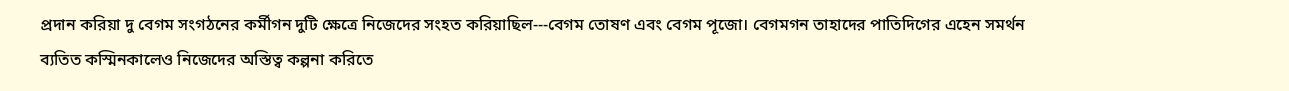প্রদান করিয়া দু বেগম সংগঠনের কর্মীগন দুটি ক্ষেত্রে নিজেদের সংহত করিয়াছিল---বেগম তোষণ এবং বেগম পূজো। বেগমগন তাহাদের পাতিদিগের এহেন সমর্থন ব্যতিত কস্মিনকালেও নিজেদের অস্তিত্ব কল্পনা করিতে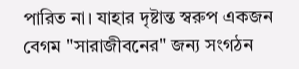পারিত না। যাহার দৃষ্টান্ত স্বরুপ একজন বেগম "সারাজীবনের" জন্য সংগঠন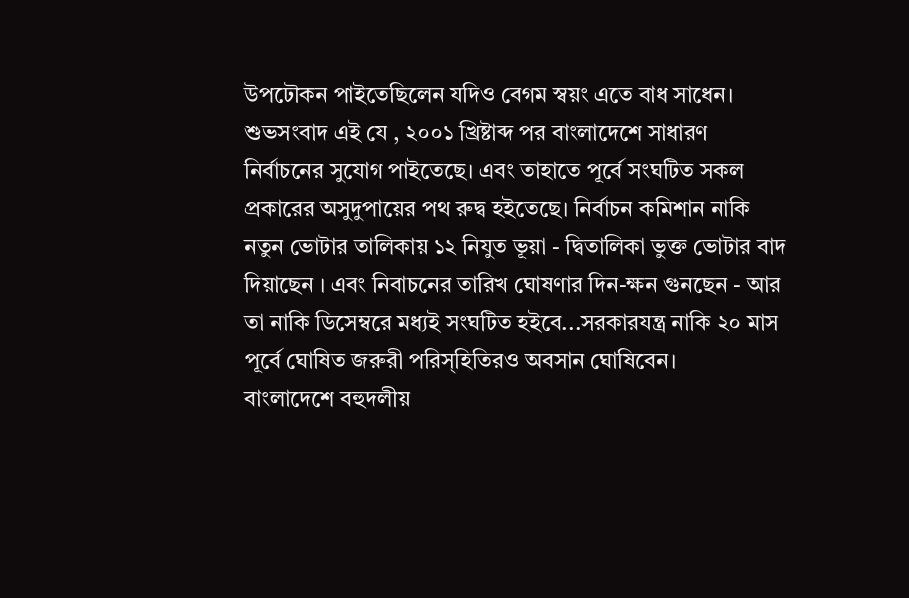উপঢৌকন পাইতেছিলেন যদিও বেগম স্বয়ং এতে বাধ সাধেন।
শুভসংবাদ এই যে , ২০০১ খ্রিষ্টাব্দ পর বাংলাদেশে সাধারণ নির্বাচনের সুযোগ পাইতেছে। এবং তাহাতে পূর্বে সংঘটিত সকল প্রকারের অসুদুপায়ের পথ রুদ্ব হইতেছে। নির্বাচন কমিশান নাকি নতুন ভোটার তালিকায় ১২ নিযুত ভূয়া - দ্বিতালিকা ভুক্ত ভোটার বাদ দিয়াছেন । এবং নিবাচনের তারিখ ঘোষণার দিন-ক্ষন গুনছেন - আর তা নাকি ডিসেম্বরে মধ্যই সংঘটিত হইবে...সরকারযন্ত্র নাকি ২০ মাস পূর্বে ঘোষিত জরুরী পরিস্হিতিরও অবসান ঘোষিবেন।
বাংলাদেশে বহুদলীয়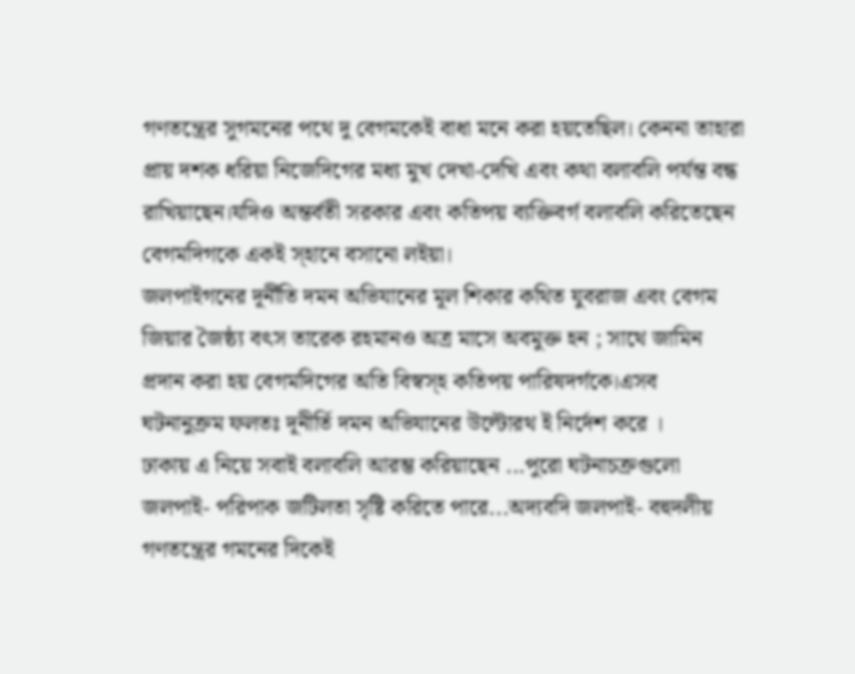গণতন্ত্রের সুগমনের পথে দু বেগমকেই বাধা মনে করা হয়তেছিল। কেননা তাহারা প্রায় দশক ধরিয়া নিজেদিগের মধ্য মুখ দেখা-দেখি এবং কথা বলাবলি পর্যন্ত বন্ধ রাখিয়াছেন।যদিও অন্তর্বতী সরকার এবং কতিপয় ব্যক্তিবর্গ বলাবলি করিতেছেন বেগমদিগকে একই স্হানে বসানো লইয়া।
জলপাইগনের দূর্নীতি দমন অভিযানের মূল শিকার কথিত যুবরাজ এবং বেগম জিয়ার জৈষ্ঠ্য বৎস তারেক রহমানও অত্র মাসে অবমুক্ত হন ; সাথে জামিন প্রদান করা হয় বেগমদিগের অতি বিস্বস্হ কতিপয় পারিষদর্গকে।এসব ঘটনানুক্রম ফলতঃ দূনীর্তি দমন অভিযানের উল্টোরথ ই নির্দেশ করে ।
ঢাকায় এ নিয়ে সবাই বলাবলি আরম্ভ করিয়াছেন ...পুরো ঘটনাচক্রগুলো জলপাই- পরিপাক জটিলতা সৃষ্টি করিতে পারে...অদ্যবদি জলপাই- বহুদলীয় গণতন্ত্রের গমনের দিকেই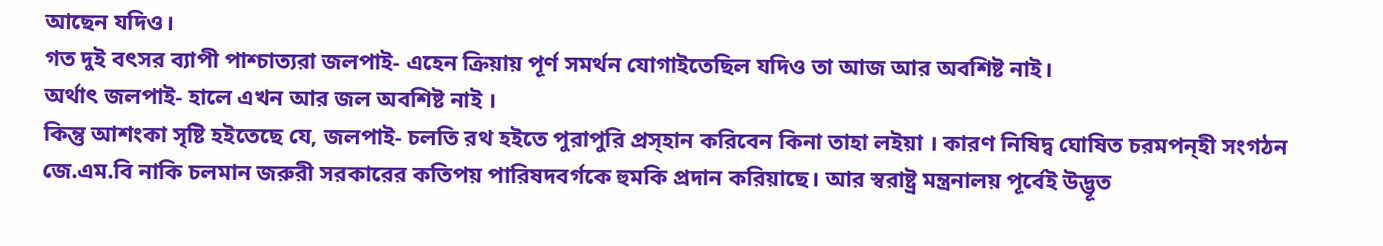আছেন যদিও।
গত দুই বৎসর ব্যাপী পাশ্চাত্যরা জলপাই- এহেন ক্রিয়ায় পূর্ণ সমর্থন যোগাইতেছিল যদিও তা আজ আর অবশিষ্ট নাই।
অর্থাৎ জলপাই- হালে এখন আর জল অবশিষ্ট নাই ।
কিন্তু আশংকা সৃষ্টি হইতেছে যে, জলপাই- চলতি রথ হইতে পুরাপুরি প্রস্হান করিবেন কিনা তাহা লইয়া । কারণ নিষিদ্ব ঘোষিত চরমপন্হী সংগঠন জে.এম.বি নাকি চলমান জরুরী সরকারের কতিপয় পারিষদবর্গকে হুমকি প্রদান করিয়াছে। আর স্বরাষ্ট্র মন্ত্রনালয় পূর্বেই উদ্ভূত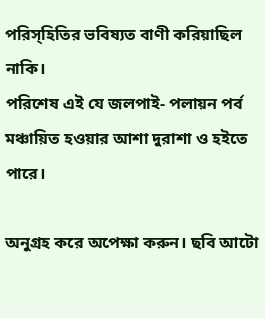পরিস্হিতির ভবিষ্যত বাণী করিয়াছিল নাকি।
পরিশেষ এই যে জলপাই- পলায়ন পর্ব মঞ্চায়িত হওয়ার আশা দুরাশা ও হইতে পারে।

অনুগ্রহ করে অপেক্ষা করুন। ছবি আটো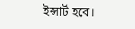ইন্সার্ট হবে।